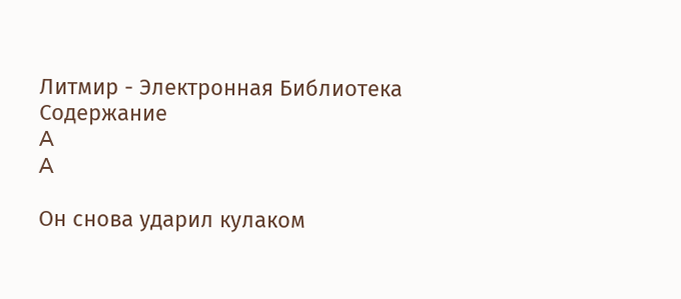Литмир - Электронная Библиотека
Содержание
A
A

Он снова ударил кулаком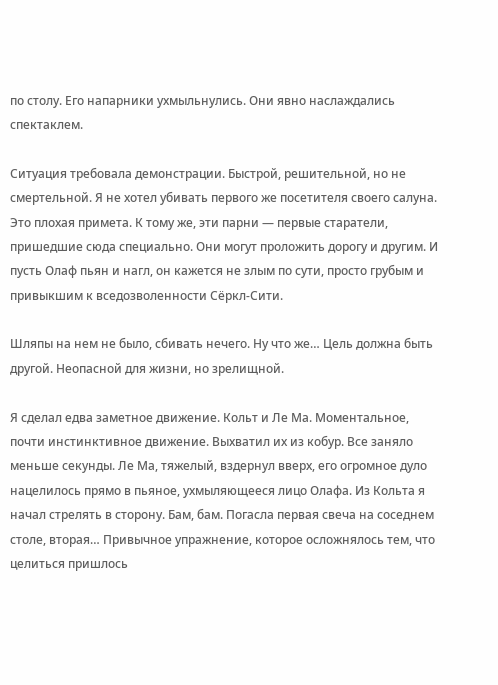по столу. Его напарники ухмыльнулись. Они явно наслаждались спектаклем.

Ситуация требовала демонстрации. Быстрой, решительной, но не смертельной. Я не хотел убивать первого же посетителя своего салуна. Это плохая примета. К тому же, эти парни — первые старатели, пришедшие сюда специально. Они могут проложить дорогу и другим. И пусть Олаф пьян и нагл, он кажется не злым по сути, просто грубым и привыкшим к вседозволенности Сёркл-Сити.

Шляпы на нем не было, сбивать нечего. Ну что же… Цель должна быть другой. Неопасной для жизни, но зрелищной.

Я сделал едва заметное движение. Кольт и Ле Ма. Моментальное, почти инстинктивное движение. Выхватил их из кобур. Все заняло меньше секунды. Ле Ма, тяжелый, вздернул вверх, его огромное дуло нацелилось прямо в пьяное, ухмыляющееся лицо Олафа. Из Кольта я начал стрелять в сторону. Бам, бам. Погасла первая свеча на соседнем столе, вторая… Привычное упражнение, которое осложнялось тем, что целиться пришлось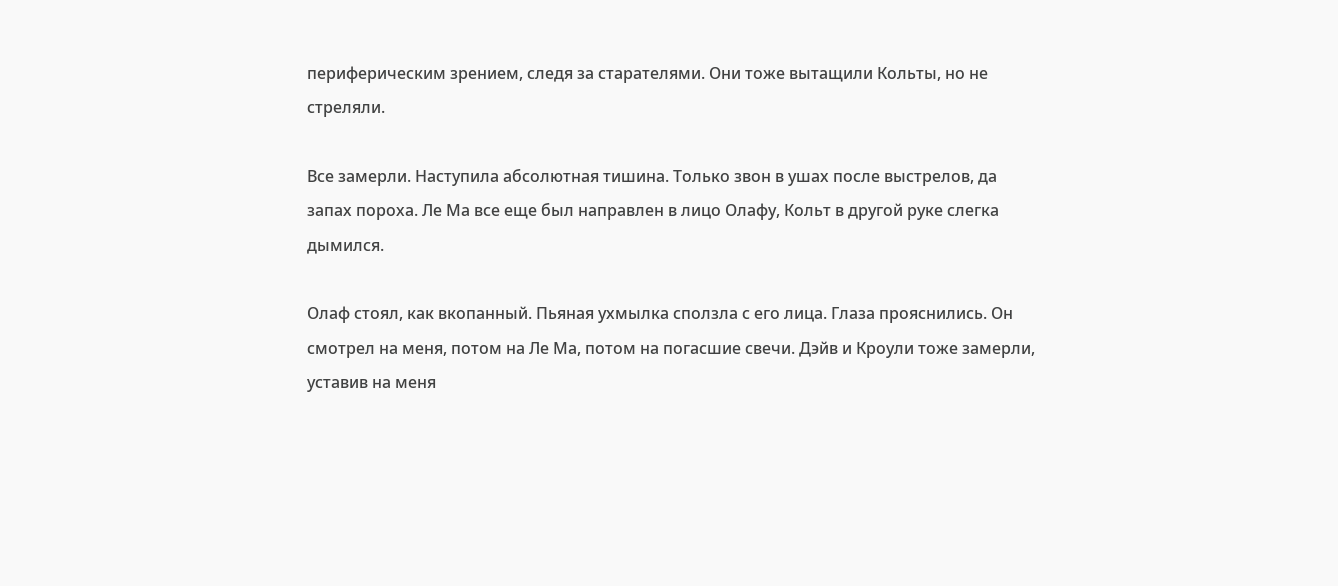периферическим зрением, следя за старателями. Они тоже вытащили Кольты, но не стреляли.

Все замерли. Наступила абсолютная тишина. Только звон в ушах после выстрелов, да запах пороха. Ле Ма все еще был направлен в лицо Олафу, Кольт в другой руке слегка дымился.

Олаф стоял, как вкопанный. Пьяная ухмылка сползла с его лица. Глаза прояснились. Он смотрел на меня, потом на Ле Ма, потом на погасшие свечи. Дэйв и Кроули тоже замерли, уставив на меня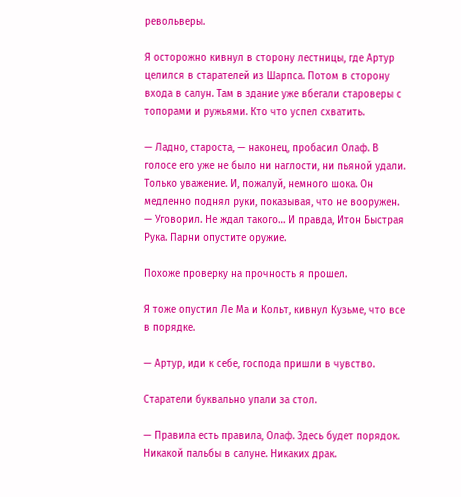револьверы.

Я осторожно кивнул в сторону лестницы, где Артур целился в старателей из Шарпса. Потом в сторону входа в салун. Там в здание уже вбегали староверы с топорами и ружьями. Кто что успел схватить.

— Ладно, староста, — наконец, пробасил Олаф. В голосе его уже не было ни наглости, ни пьяной удали. Только уважение. И, пожалуй, немного шока. Он медленно поднял руки, показывая, что не вооружен. — Уговорил. Не ждал такого… И правда, Итон Быстрая Рука. Парни опустите оружие.

Похоже проверку на прочность я прошел.

Я тоже опустил Ле Ма и Кольт, кивнул Кузьме, что все в порядке.

— Артур, иди к себе, господа пришли в чувство.

Старатели буквально упали за стол.

— Правила есть правила, Олаф. Здесь будет порядок. Никакой пальбы в салуне. Никаких драк.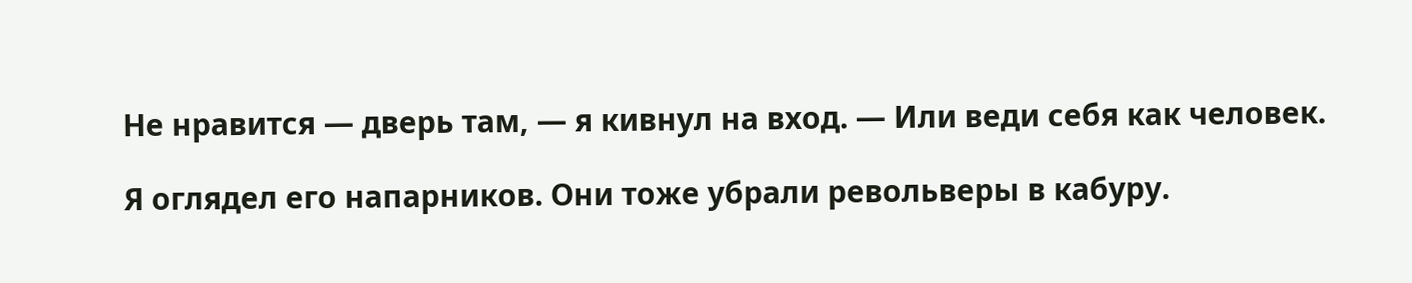Не нравится — дверь там, — я кивнул на вход. — Или веди себя как человек.

Я оглядел его напарников. Они тоже убрали револьверы в кабуру.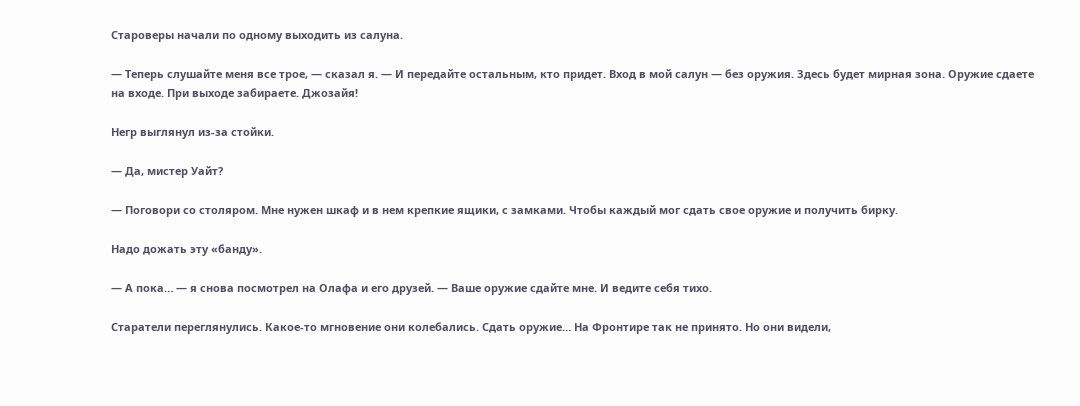Староверы начали по одному выходить из салуна.

— Теперь слушайте меня все трое, — сказал я. — И передайте остальным, кто придет. Вход в мой салун — без оружия. Здесь будет мирная зона. Оружие сдаете на входе. При выходе забираете. Джозайя!

Негр выглянул из-за стойки.

— Да, мистер Уайт?

— Поговори со столяром. Мне нужен шкаф и в нем крепкие ящики, с замками. Чтобы каждый мог сдать свое оружие и получить бирку.

Надо дожать эту «банду».

— А пока… — я снова посмотрел на Олафа и его друзей. — Ваше оружие сдайте мне. И ведите себя тихо.

Старатели переглянулись. Какое-то мгновение они колебались. Сдать оружие… На Фронтире так не принято. Но они видели,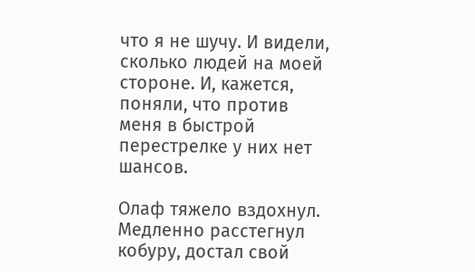что я не шучу. И видели, сколько людей на моей стороне. И, кажется, поняли, что против меня в быстрой перестрелке у них нет шансов.

Олаф тяжело вздохнул. Медленно расстегнул кобуру, достал свой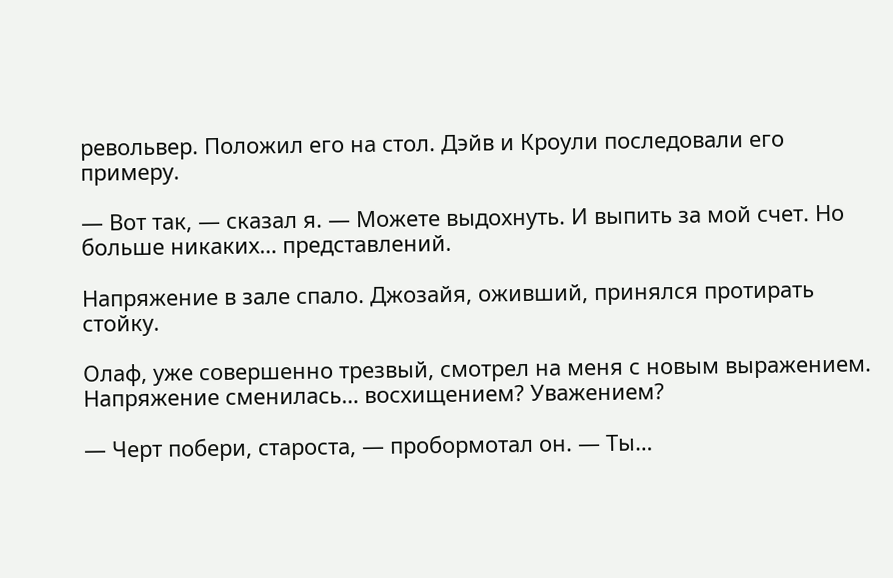револьвер. Положил его на стол. Дэйв и Кроули последовали его примеру.

— Вот так, — сказал я. — Можете выдохнуть. И выпить за мой счет. Но больше никаких… представлений.

Напряжение в зале спало. Джозайя, оживший, принялся протирать стойку.

Олаф, уже совершенно трезвый, смотрел на меня с новым выражением. Напряжение сменилась… восхищением? Уважением?

— Черт побери, староста, — пробормотал он. — Ты…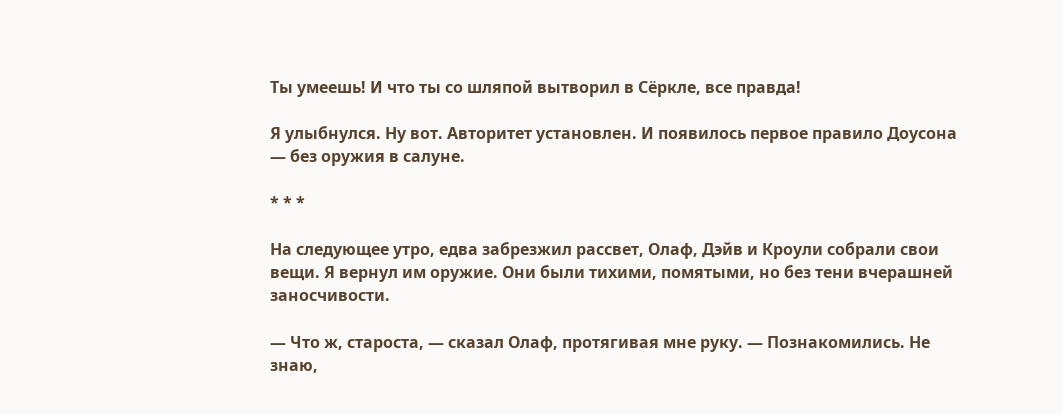Ты умеешь! И что ты со шляпой вытворил в Сёркле, все правда!

Я улыбнулся. Ну вот. Авторитет установлен. И появилось первое правило Доусона — без оружия в салуне.

* * *

На следующее утро, едва забрезжил рассвет, Олаф, Дэйв и Кроули собрали свои вещи. Я вернул им оружие. Они были тихими, помятыми, но без тени вчерашней заносчивости.

— Что ж, староста, — сказал Олаф, протягивая мне руку. — Познакомились. Не знаю,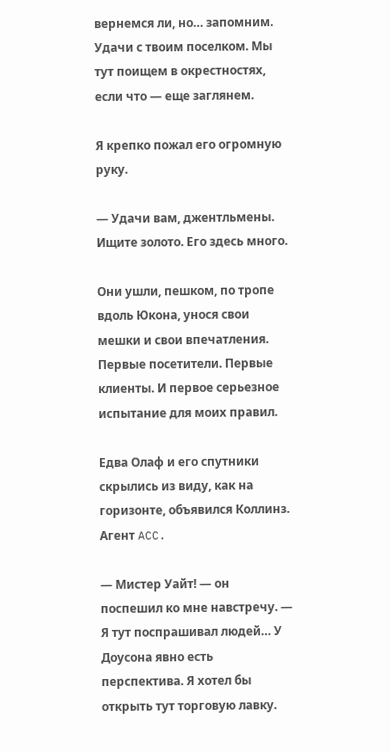вернемся ли, но… запомним. Удачи с твоим поселком. Мы тут поищем в окрестностях, если что — еще заглянем.

Я крепко пожал его огромную руку.

— Удачи вам, джентльмены. Ищите золото. Его здесь много.

Они ушли, пешком, по тропе вдоль Юкона, унося свои мешки и свои впечатления. Первые посетители. Первые клиенты. И первое серьезное испытание для моих правил.

Едва Олаф и его спутники скрылись из виду, как на горизонте, объявился Коллинз. Агент ACC.

— Мистер Уайт! — он поспешил ко мне навстречу. — Я тут поспрашивал людей… У Доусона явно есть перспектива. Я хотел бы открыть тут торговую лавку.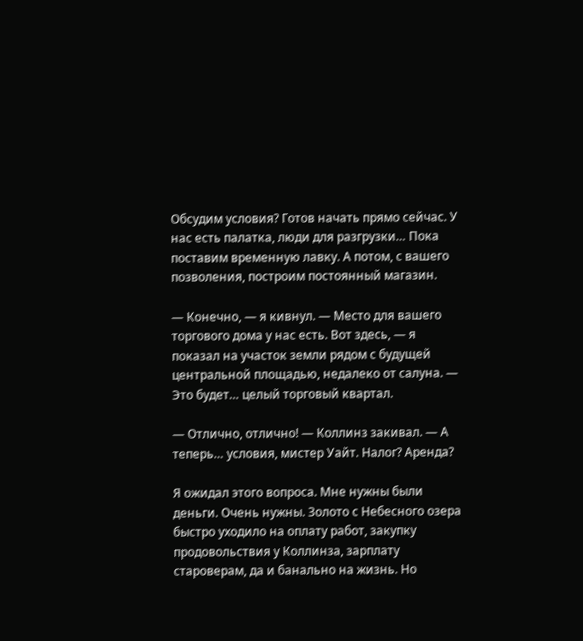Обсудим условия? Готов начать прямо сейчас. У нас есть палатка, люди для разгрузки… Пока поставим временную лавку. А потом, с вашего позволения, построим постоянный магазин.

— Конечно, — я кивнул. — Место для вашего торгового дома у нас есть. Вот здесь, — я показал на участок земли рядом с будущей центральной площадью, недалеко от салуна. — Это будет… целый торговый квартал.

— Отлично, отлично! — Коллинз закивал. — А теперь… условия, мистер Уайт. Налог? Аренда?

Я ожидал этого вопроса. Мне нужны были деньги. Очень нужны. Золото с Небесного озера быстро уходило на оплату работ, закупку продовольствия у Коллинза, зарплату староверам, да и банально на жизнь. Но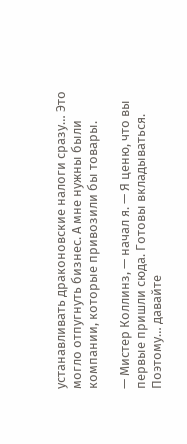устанавливать драконовские налоги сразу… Это могло отпугнуть бизнес. А мне нужны были компании, которые привозили бы товары.

— Мистер Коллинз, — начал я. — Я ценю, что вы первые пришли сюда. Готовы вкладываться. Поэтому… давайте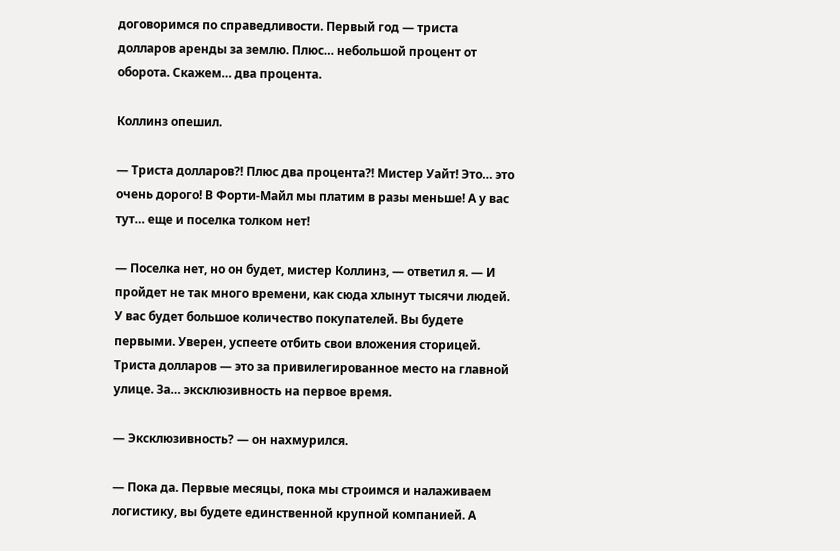договоримся по справедливости. Первый год — триста долларов аренды за землю. Плюс… небольшой процент от оборота. Скажем… два процента.

Коллинз опешил.

— Триста долларов⁈ Плюс два процента⁈ Мистер Уайт! Это… это очень дорого! В Форти-Майл мы платим в разы меньше! А у вас тут… еще и поселка толком нет!

— Поселка нет, но он будет, мистер Коллинз, — ответил я. — И пройдет не так много времени, как сюда хлынут тысячи людей. У вас будет большое количество покупателей. Вы будете первыми. Уверен, успеете отбить свои вложения сторицей. Триста долларов — это за привилегированное место на главной улице. За… эксклюзивность на первое время.

— Эксклюзивность? — он нахмурился.

— Пока да. Первые месяцы, пока мы строимся и налаживаем логистику, вы будете единственной крупной компанией. А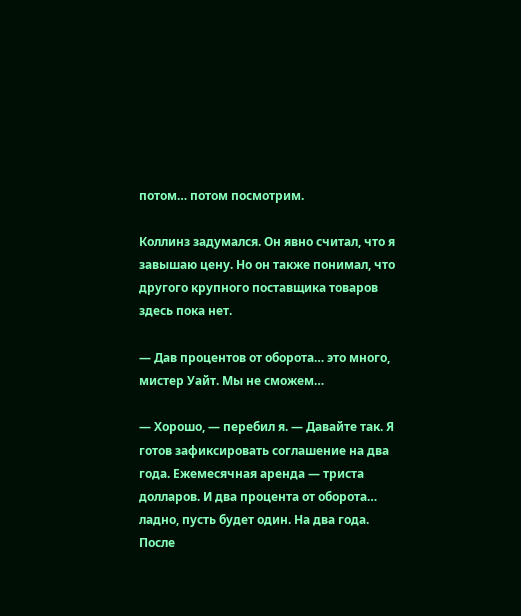потом… потом посмотрим.

Коллинз задумался. Он явно считал, что я завышаю цену. Но он также понимал, что другого крупного поставщика товаров здесь пока нет.

— Дав процентов от оборота… это много, мистер Уайт. Мы не сможем…

— Хорошо, — перебил я. — Давайте так. Я готов зафиксировать соглашение на два года. Ежемесячная аренда — триста долларов. И два процента от оборота… ладно, пусть будет один. На два года. После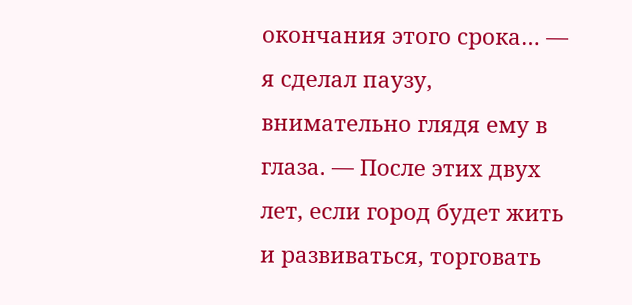окончания этого срока… — я сделал паузу, внимательно глядя ему в глаза. — После этих двух лет, если город будет жить и развиваться, торговать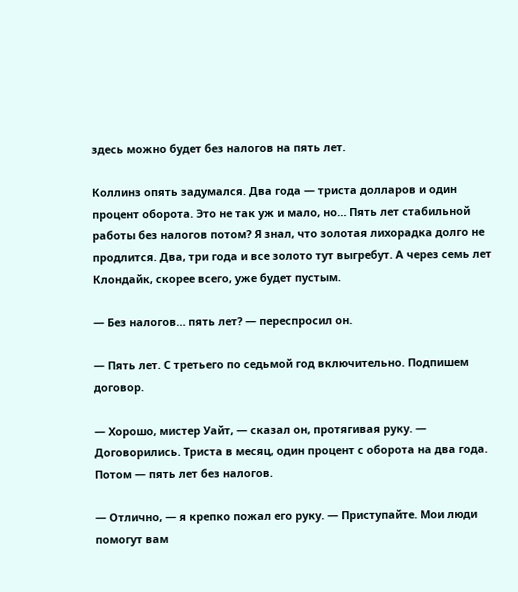здесь можно будет без налогов на пять лет.

Коллинз опять задумался. Два года — триста долларов и один процент оборота. Это не так уж и мало, но… Пять лет стабильной работы без налогов потом? Я знал, что золотая лихорадка долго не продлится. Два, три года и все золото тут выгребут. А через семь лет Клондайк, скорее всего, уже будет пустым.

— Без налогов… пять лет? — переспросил он.

— Пять лет. С третьего по седьмой год включительно. Подпишем договор.

— Хорошо, мистер Уайт, — сказал он, протягивая руку. — Договорились. Триста в месяц, один процент с оборота на два года. Потом — пять лет без налогов.

— Отлично, — я крепко пожал его руку. — Приступайте. Мои люди помогут вам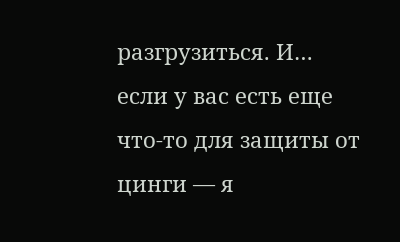разгрузиться. И… если у вас есть еще что-то для защиты от цинги — я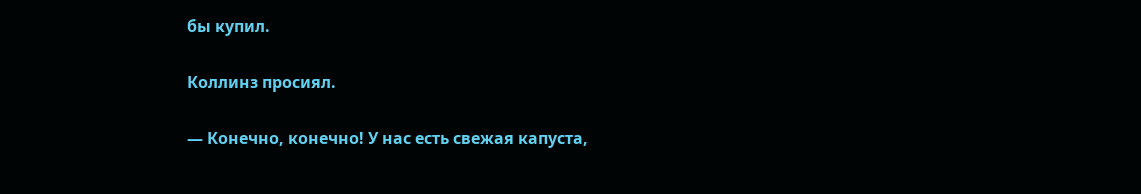бы купил.

Коллинз просиял.

— Конечно, конечно! У нас есть свежая капуста,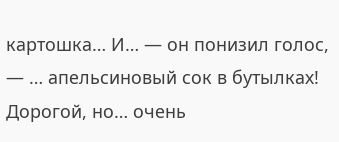картошка… И… — он понизил голос, — … апельсиновый сок в бутылках! Дорогой, но… очень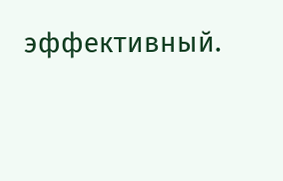эффективный.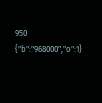950
{"b":"968000","o":1}